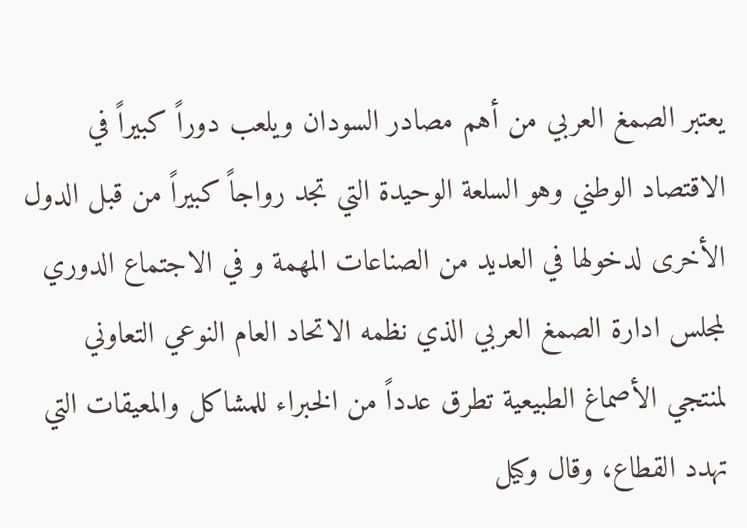يعتبر الصمغ العربي من أهم مصادر السودان ويلعب دوراً كبيراً في الاقتصاد الوطني وهو السلعة الوحيدة التي تجد رواجاً كبيراً من قبل الدول الأخرى لدخولها في العديد من الصناعات المهمة و في الاجتماع الدوري لمجلس ادارة الصمغ العربي الذي نظمه الاتحاد العام النوعي التعاوني لمنتجي الأصماغ الطبيعية تطرق عدداً من الخبراء للمشاكل والمعيقات التي تهدد القطاع، وقال وكيل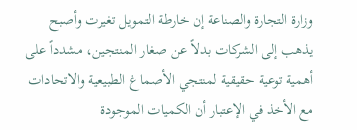وزارة التجارة والصناعة إن خارطة التمويل تغيرت وأصبح يذهب إلى الشركات بدلاً عن صغار المنتجين، مشدداً على أهمية توعية حقيقية لمنتجي الأصماغ الطبيعية والاتحادات مع الأخذ في الإعتبار أن الكميات الموجودة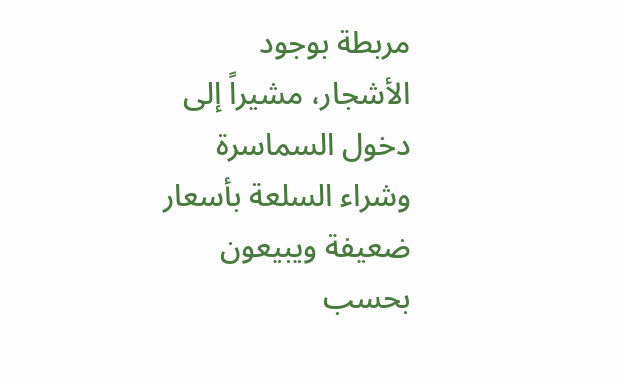مربطة بوجود الأشجار، مشيراً إلى دخول السماسرة وشراء السلعة بأسعار ضعيفة ويبيعون بحسب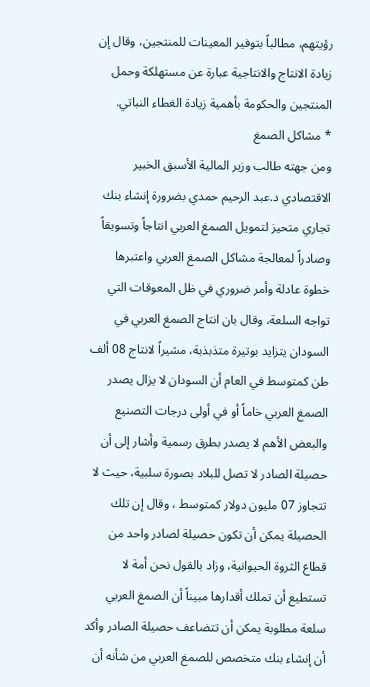رؤيتهم، مطالباً بتوفير المعينات للمنتجين، وقال إن زيادة الانتاج والانتاجية عبارة عن مستهلكة وحمل المنتجين والحكومة بأهمية زيادة الغطاء النباتي.
* مشاكل الصمغ
ومن جهته طالب وزير المالية الأسبق الخبير الاقتصادي د.عبد الرحيم حمدي بضرورة إنشاء بنك تجاري متحيز لتمويل الصمغ العربي انتاجاً وتسويقاً وصادراً لمعالجة مشاكل الصمغ العربي واعتبرها خطوة عادلة وأمر ضروري في ظل المعوقات التي تواجه السلعة، وقال بان انتاج الصمغ العربي في السودان يتزايد بوتيرة متذبذبة، مشيراً لانتاج 08 ألف طن كمتوسط في العام أن السودان لا يزال يصدر الصمغ العربي خاماً أو في أولى درجات التصنيع والبعض الأهم لا يصدر بطرق رسمية وأشار إلى أن حصيلة الصادر لا تصل للبلاد بصورة سلبية، حيث لا تتجاوز 07 مليون دولار كمتوسط ، وقال إن تلك الحصيلة يمكن أن تكون حصيلة لصادر واحد من قطاع الثروة الحيوانية، وزاد بالقول نحن أمة لا تستطيع أن تملك أقدارها مبيناً أن الصمغ العربي سلعة مطلوبة يمكن أن تتضاعف حصيلة الصادر وأكد أن إنشاء بنك متخصص للصمغ العربي من شأنه أن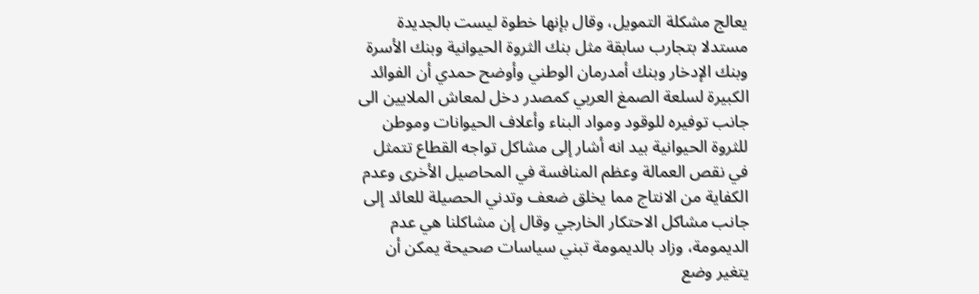يعالج مشكلة التمويل، وقال بإنها خطوة ليست بالجديدة مستدلا بتجارب سابقة مثل بنك الثروة الحيوانية وبنك الأسرة وبنك الإدخار وبنك أمدرمان الوطني وأوضح حمدي أن الفوائد الكبيرة لسلعة الصمغ العربي كمصدر دخل لمعاش الملايين الى جانب توفيره للوقود ومواد البناء وأعلاف الحيوانات وموطن للثروة الحيوانية بيد انه أشار إلى مشاكل تواجه القطاع تتمثل في نقص العمالة وعظم المنافسة في المحاصيل الأخرى وعدم الكفاية من الانتاج مما يخلق ضعف وتدني الحصيلة للعائد إلى جانب مشاكل الاحتكار الخارجي وقال إن مشاكلنا هي عدم الديمومة، وزاد بالديمومة تبني سياسات صحيحة يمكن أن يتغير وضع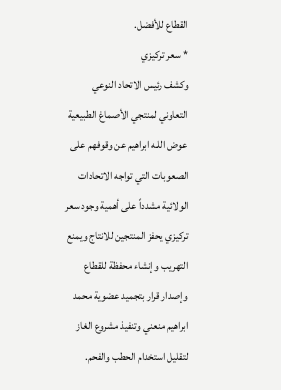القطاع للأفضل.
* سعر تركيزي
وكشف رئيس الاتحاد النوعي التعاوني لمنتجي الأصماغ الطبيعية عوض اللـه ابراهيم عن وقوفهم على الصعوبات التي تواجه الاتحادات الولائية مشدداً على أهمية وجود سعر تركيزي يحفز المنتجين للانتاج ويمنع التهريب وإنشاء محفظة للقطاع وإصدار قرار بتجميد عضوية محمد ابراهيم منعني وتنفيذ مشروع الغاز لتقليل استخدام الحطب والفحم.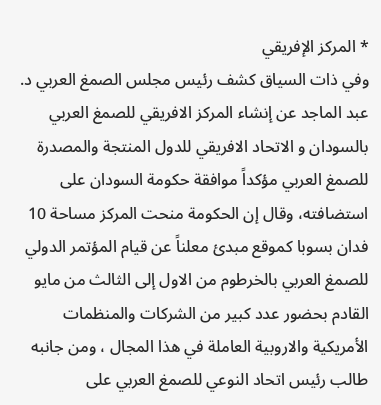* المركز الإفريقي
وفي ذات السياق كشف رئيس مجلس الصمغ العربي د. عبد الماجد عن إنشاء المركز الافريقي للصمغ العربي بالسودان و الاتحاد الافريقي للدول المنتجة والمصدرة للصمغ العربي مؤكداً موافقة حكومة السودان على استضافته، وقال إن الحكومة منحت المركز مساحة 10 فدان بسوبا كموقع مبدئ معلناً عن قيام المؤتمر الدولي للصمغ العربي بالخرطوم من الاول إلى الثالث من مايو القادم بحضور عدد كبير من الشركات والمنظمات الأمريكية والاروبية العاملة في هذا المجال ، ومن جانبه طالب رئيس اتحاد النوعي للصمغ العربي على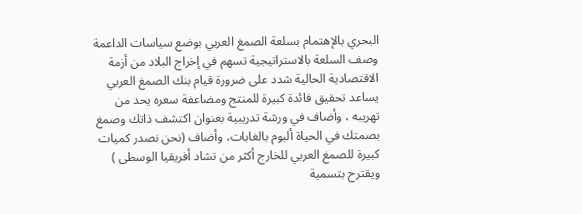البحري بالإهتمام بسلعة الصمغ العربي بوضع سياسات الداعمة وصف السلعة بالاستراتيجية تسهم في إخراج البلاد من أزمة الاقتصادية الحالية شدد على ضرورة قيام بنك الصمغ العربي يساعد تحقيق فائدة كبيرة للمنتج ومضاعفة سعره يحد من تهريبه ، وأضاف في ورشة تدريبية بعنوان اكتشف ذاتك وصمغ بصمتك في الحياة ألبوم بالغابات، وأضاف (نحن نصدر كميات كبيرة للصمغ العربي للخارج أكثر من تشاد أفريقيا الوسطى ) ويقترح بتسمية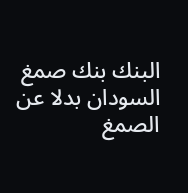البنك بنك صمغ السودان بدلا عن الصمغ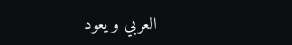العربي و يعود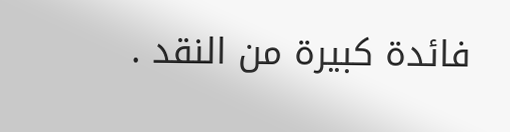فائدة كبيرة من النقد .